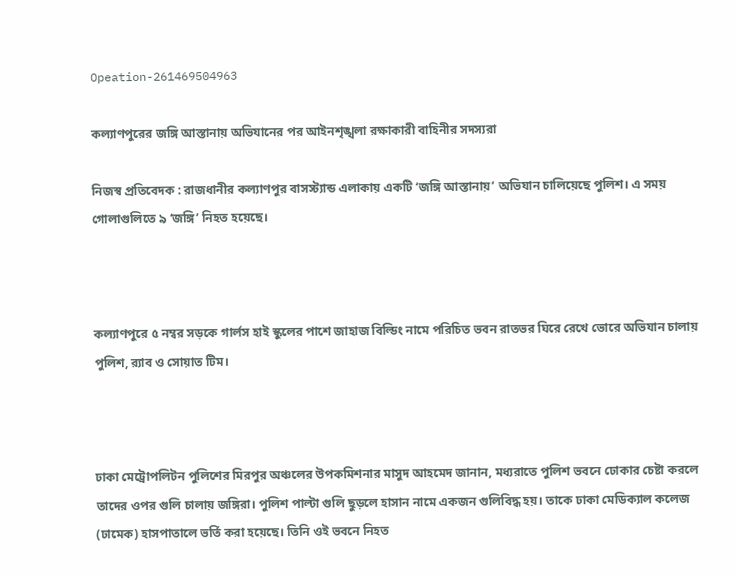Opeation-261469504963

কল্যাণপুরের জঙ্গি আস্তানায় অভিযানের পর আইনশৃঙ্খলা রক্ষাকারী বাহিনীর সদস্যরা

নিজস্ব প্রতিবেদক : রাজধানীর কল্যাণপুর বাসস্ট্যান্ড এলাকায় একটি ‘জঙ্গি আস্তানায়’ অভিযান চালিয়েছে পুলিশ। এ সময় গোলাগুলিতে ৯ ‘জঙ্গি’ নিহত হয়েছে।



কল্যাণপুরে ৫ নম্বর সড়কে গার্লস হাই স্কুলের পাশে জাহাজ বিল্ডিং নামে পরিচিত ভবন রাতভর ঘিরে রেখে ভোরে অভিযান চালায় পুলিশ, র‌্যাব ও সোয়াত টিম।



ঢাকা মেট্রোপলিটন পুলিশের মিরপুর অঞ্চলের উপকমিশনার মাসুদ আহমেদ জানান, মধ্যরাতে পুলিশ ভবনে ঢোকার চেষ্টা করলে তাদের ওপর গুলি চালায় জঙ্গিরা। পুলিশ পাল্টা গুলি ছুড়লে হাসান নামে একজন গুলিবিদ্ধ হয়। তাকে ঢাকা মেডিক্যাল কলেজ (ঢামেক) হাসপাতালে ভর্তি করা হয়েছে। তিনি ওই ভবনে নিহত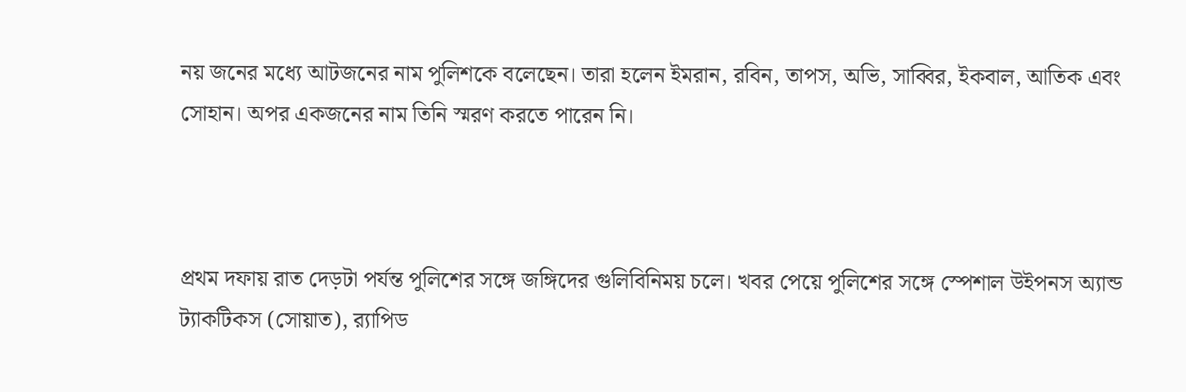নয় জনের মধ্যে আটজনের নাম পুলিশকে বলেছেন। তারা হলেন ইমরান, রবিন, তাপস, অভি, সাব্বির, ইকবাল, আতিক এবং সোহান। অপর একজনের নাম তিনি স্মরণ করতে পারেন নি।



প্রথম দফায় রাত দেড়টা পর্যন্ত পুলিশের সঙ্গে জঙ্গিদের গুলিবিনিময় চলে। খবর পেয়ে পুলিশের সঙ্গে স্পেশাল উইপনস অ্যান্ড ট্যাকটিকস (সোয়াত), র‌্যাপিড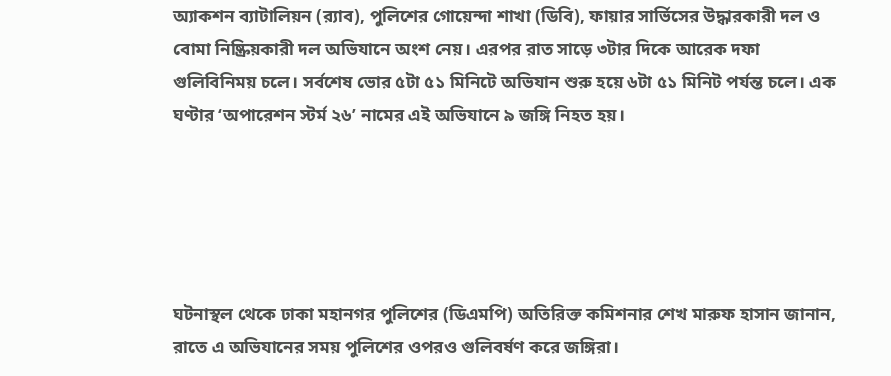অ্যাকশন ব্যাটালিয়ন (র‌্যাব), পুলিশের গোয়েন্দা শাখা (ডিবি), ফায়ার সার্ভিসের উদ্ধারকারী দল ও বোমা নিষ্ক্রিয়কারী দল অভিযানে অংশ নেয়। এরপর রাত সাড়ে ৩টার দিকে আরেক দফা গুলিবিনিময় চলে। সর্বশেষ ভোর ৫টা ৫১ মিনিটে অভিযান শুরু হয়ে ৬টা ৫১ মিনিট পর্যন্ত চলে। এক ঘণ্টার ‘অপারেশন স্টর্ম ২৬’ নামের এই অভিযানে ৯ জঙ্গি নিহত হয়।





ঘটনাস্থল থেকে ঢাকা মহানগর পুলিশের (ডিএমপি) অতিরিক্ত কমিশনার শেখ মারুফ হাসান জানান, রাতে এ অভিযানের সময় পুলিশের ওপরও গুলিবর্ষণ করে জঙ্গিরা।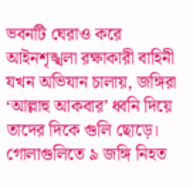ভবনটি ঘেরাও করে আইনশৃঙ্খলা রক্ষাকারী বাহিনী যখন অভিযান চালায়, জঙ্গিরা ‘আল্লাহু আকবার’ ধ্বনি দিয়ে তাদের দিকে গুলি ছোড়ে। গোলাগুলিতে ৯ জঙ্গি নিহত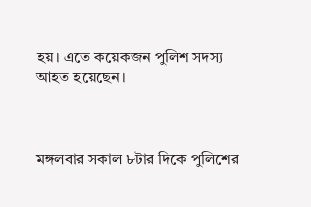হয়। এতে কয়েকজন পুলিশ সদস্য আহত হয়েছেন।



মঙ্গলবার সকাল ৮টার দিকে পুলিশের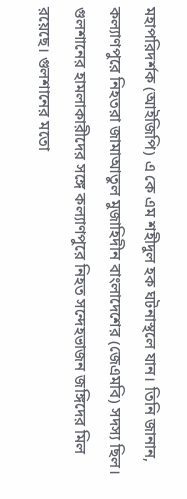মহাপরিদর্শক (আইজিপি) এ কে এম শহীদুল হক ঘটনাস্থলে যান। তিনি জানান, কল্যাণপুরে নিহতরা জামাআতুল মুজাহিদীন বাংলাদেশের (জেএমবি) সদস্য ছিল। গুলশানের হামলাকারীদের সঙ্গে কল্যাণপুরে নিহত সন্দেহভাজন জঙ্গিদের মিল রয়েছে। গুলশানের মতো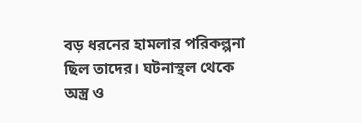বড় ধরনের হামলার পরিকল্পনা ছিল তাদের। ঘটনাস্থল থেকে অস্ত্র ও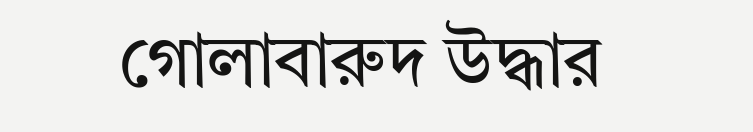গোলাবারুদ উদ্ধার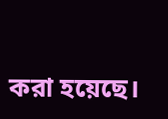করা হয়েছে।